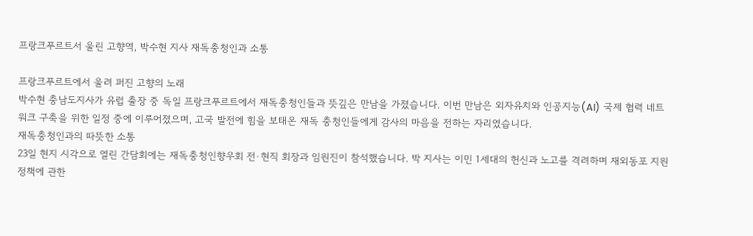프랑크푸르트서 울린 고향역, 박수현 지사 재독충청인과 소통

프랑크푸르트에서 울려 퍼진 고향의 노래
박수현 충남도지사가 유럽 출장 중 독일 프랑크푸르트에서 재독충청인들과 뜻깊은 만남을 가졌습니다. 이번 만남은 외자유치와 인공지능(AI) 국제 협력 네트워크 구축을 위한 일정 중에 이루어졌으며, 고국 발전에 힘을 보태온 재독 충청인들에게 감사의 마음을 전하는 자리였습니다.
재독충청인과의 따뜻한 소통
23일 현지 시각으로 열린 간담회에는 재독충청인향우회 전·현직 회장과 임원진이 참석했습니다. 박 지사는 이민 1세대의 헌신과 노고를 격려하며 재외동포 지원 정책에 관한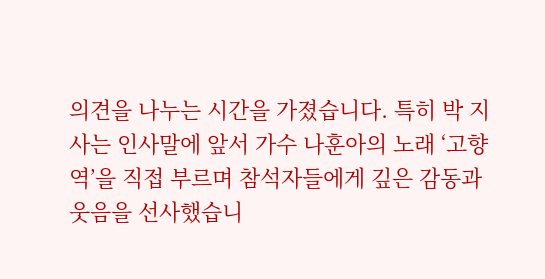의견을 나누는 시간을 가졌습니다. 특히 박 지사는 인사말에 앞서 가수 나훈아의 노래 ‘고향역’을 직접 부르며 참석자들에게 깊은 감동과 웃음을 선사했습니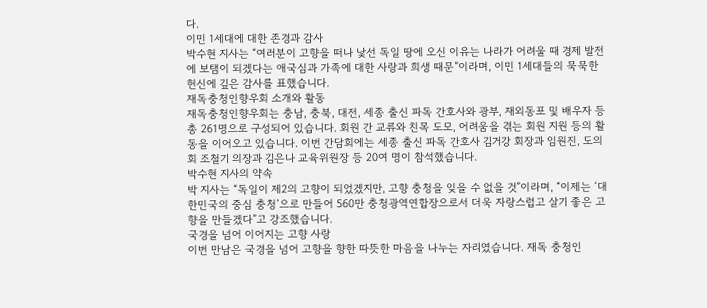다.
이민 1세대에 대한 존경과 감사
박수현 지사는 “여러분이 고향을 떠나 낯선 독일 땅에 오신 이유는 나라가 어려울 때 경제 발전에 보탬이 되겠다는 애국심과 가족에 대한 사랑과 희생 때문”이라며, 이민 1세대들의 묵묵한 헌신에 깊은 감사를 표했습니다.
재독충청인향우회 소개와 활동
재독충청인향우회는 충남, 충북, 대전, 세종 출신 파독 간호사와 광부, 재외동포 및 배우자 등 총 261명으로 구성되어 있습니다. 회원 간 교류와 친목 도모, 어려움을 겪는 회원 지원 등의 활동을 이어오고 있습니다. 이번 간담회에는 세종 출신 파독 간호사 김거강 회장과 임원진, 도의회 조철기 의장과 김은나 교육위원장 등 20여 명이 참석했습니다.
박수현 지사의 약속
박 지사는 “독일이 제2의 고향이 되었겠지만, 고향 충청을 잊을 수 없을 것”이라며, “이제는 ‘대한민국의 중심 충청’으로 만들어 560만 충청광역연합장으로서 더욱 자랑스럽고 살기 좋은 고향을 만들겠다”고 강조했습니다.
국경을 넘어 이어지는 고향 사랑
이번 만남은 국경을 넘어 고향을 향한 따뜻한 마음을 나누는 자리였습니다. 재독 충청인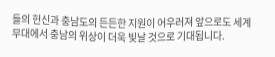들의 헌신과 충남도의 든든한 지원이 어우러져 앞으로도 세계 무대에서 충남의 위상이 더욱 빛날 것으로 기대됩니다.